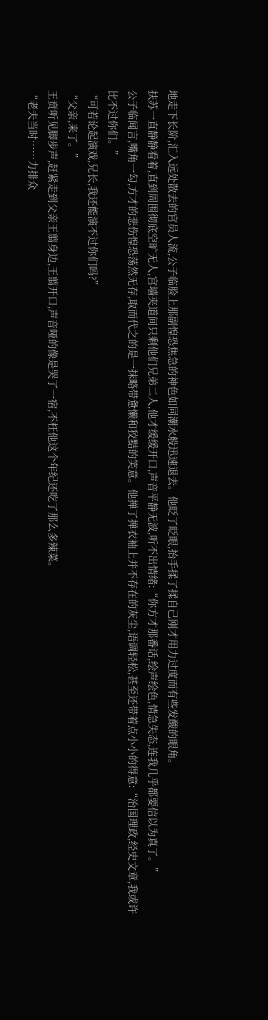地走下长阶,汇入远处散去的官员人流,公子临脸上那副惶恐焦急的神色如同潮水般迅速退去。他眨了眨眼,抬手揉了揉自己刚才用力过度而有些发酸的眼角。
扶苏一直静静看着,直到周围彻底空旷无人,宫墙夹道间只剩他们兄弟二人,他才缓缓开口,声音平静无波,听不出情绪:“你方才那番话,绘声绘色,情急失态,连我几乎都要信以为真了。”
公子临闻言,嘴角一勾,方才的悲伤惶恐荡然无存,取而代之的是一抹略带惫懒和狡黠的笑意。他掸了掸衣袖上并不存在的灰尘,语调轻松,甚至还带着点小小的得意:“治国理政,经史文章,我或许比不过你们。”
“可若论起演戏,兄长,我还能演不过你们吗?”
“父亲,来了。”
王贲听见脚步声,赶紧走到父亲王翦身边,王翦开口,声音哑的像是哭了一宿,不枉他这个年纪还吃了那么多辣菜。
“老夫当时……力排众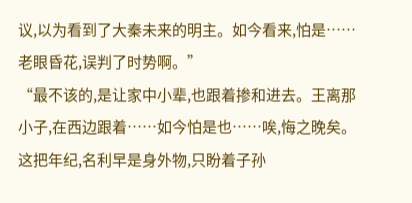议,以为看到了大秦未来的明主。如今看来,怕是……老眼昏花,误判了时势啊。”
“最不该的,是让家中小辈,也跟着掺和进去。王离那小子,在西边跟着……如今怕是也……唉,悔之晚矣。这把年纪,名利早是身外物,只盼着子孙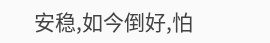安稳,如今倒好,怕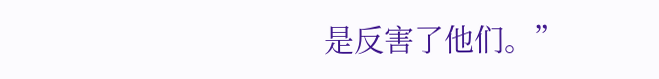是反害了他们。”